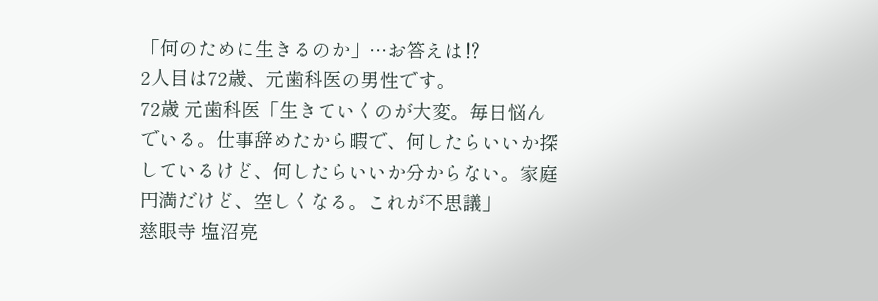「何のために生きるのか」…お答えは⁉
2人目は72歳、元歯科医の男性です。
72歳 元歯科医「生きていくのが大変。毎日悩んでいる。仕事辞めたから暇で、何したらいいか探しているけど、何したらいいか分からない。家庭円満だけど、空しくなる。これが不思議」
慈眼寺 塩沼亮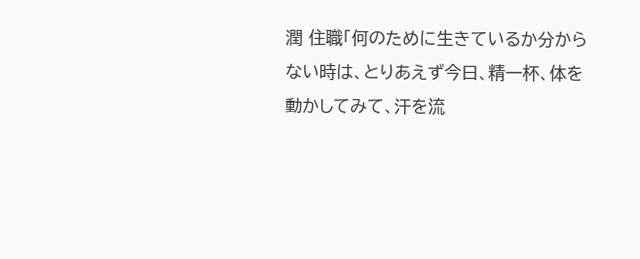潤 住職「何のために生きているか分からない時は、とりあえず今日、精一杯、体を動かしてみて、汗を流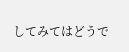してみてはどうで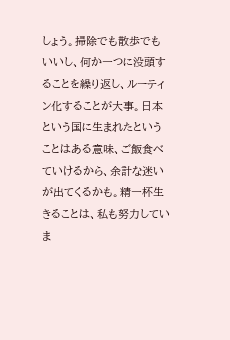しょう。掃除でも散歩でもいいし、何か一つに没頭することを繰り返し、ルーティン化することが大事。日本という国に生まれたということはある意味、ご飯食べていけるから、余計な迷いが出てくるかも。精一杯生きることは、私も努力していま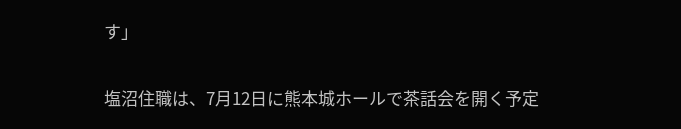す」

塩沼住職は、7月12日に熊本城ホールで茶話会を開く予定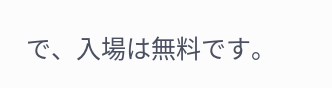で、入場は無料です。